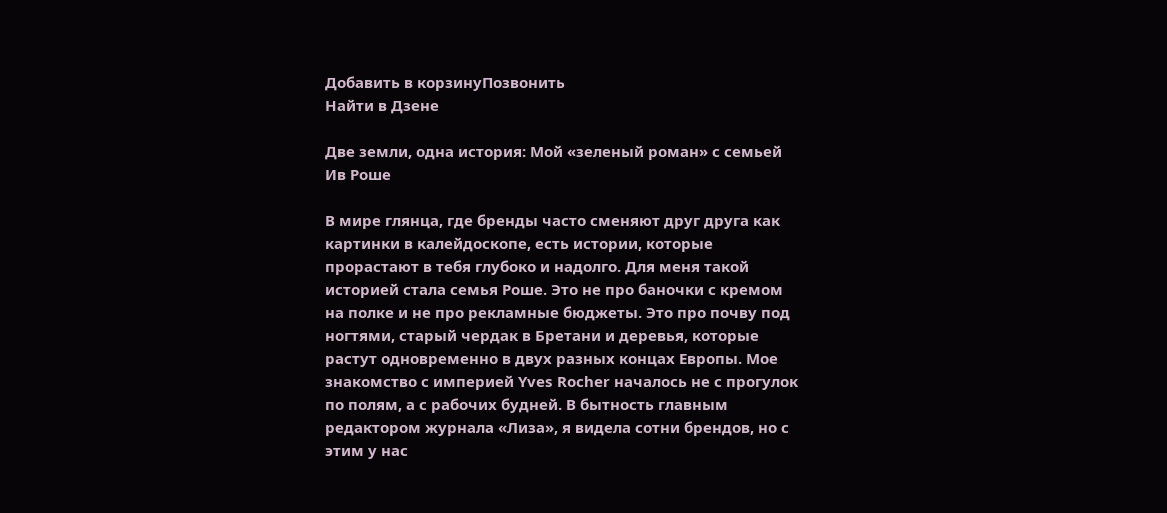Добавить в корзинуПозвонить
Найти в Дзене

Две земли, одна история: Мой «зеленый роман» с семьей Ив Роше

В мире глянца, где бренды часто сменяют друг друга как картинки в калейдоскопе, есть истории, которые прорастают в тебя глубоко и надолго. Для меня такой историей стала семья Роше. Это не про баночки с кремом на полке и не про рекламные бюджеты. Это про почву под ногтями, старый чердак в Бретани и деревья, которые растут одновременно в двух разных концах Европы. Мое знакомство с империей Yves Rocher началось не с прогулок по полям, а с рабочих будней. В бытность главным редактором журнала «Лиза», я видела сотни брендов, но с этим у нас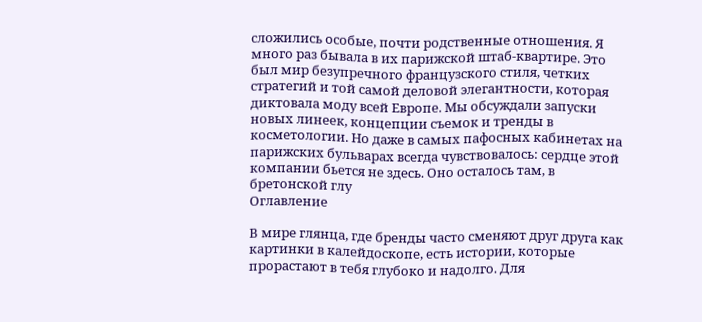сложились особые, почти родственные отношения. Я много раз бывала в их парижской штаб-квартире. Это был мир безупречного французского стиля, четких стратегий и той самой деловой элегантности, которая диктовала моду всей Европе. Мы обсуждали запуски новых линеек, концепции съемок и тренды в косметологии. Но даже в самых пафосных кабинетах на парижских бульварах всегда чувствовалось: сердце этой компании бьется не здесь. Оно осталось там, в бретонской глу
Оглавление

В мире глянца, где бренды часто сменяют друг друга как картинки в калейдоскопе, есть истории, которые прорастают в тебя глубоко и надолго. Для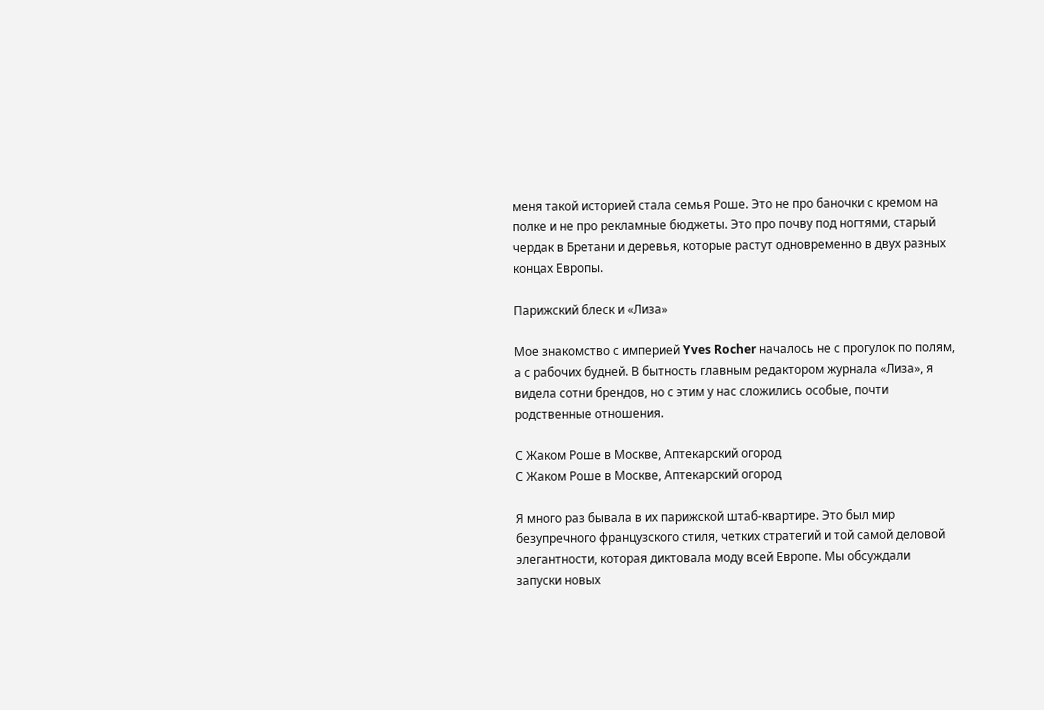меня такой историей стала семья Роше. Это не про баночки с кремом на полке и не про рекламные бюджеты. Это про почву под ногтями, старый чердак в Бретани и деревья, которые растут одновременно в двух разных концах Европы.

Парижский блеск и «Лиза»

Мое знакомство с империей Yves Rocher началось не с прогулок по полям, а с рабочих будней. В бытность главным редактором журнала «Лиза», я видела сотни брендов, но с этим у нас сложились особые, почти родственные отношения.

С Жаком Роше в Москве, Аптекарский огород
С Жаком Роше в Москве, Аптекарский огород

Я много раз бывала в их парижской штаб-квартире. Это был мир безупречного французского стиля, четких стратегий и той самой деловой элегантности, которая диктовала моду всей Европе. Мы обсуждали запуски новых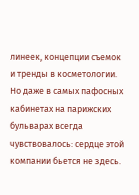линеек, концепции съемок и тренды в косметологии. Но даже в самых пафосных кабинетах на парижских бульварах всегда чувствовалось: сердце этой компании бьется не здесь.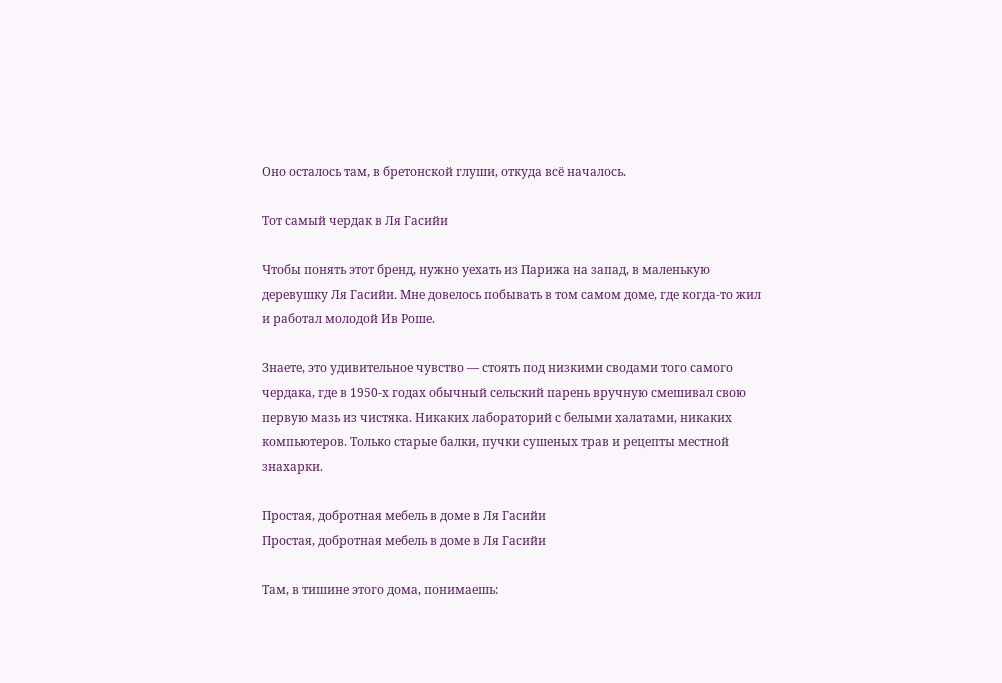Оно осталось там, в бретонской глуши, откуда всё началось.

Тот самый чердак в Ля Гасийи

Чтобы понять этот бренд, нужно уехать из Парижа на запад, в маленькую деревушку Ля Гасийи. Мне довелось побывать в том самом доме, где когда-то жил и работал молодой Ив Роше.

Знаете, это удивительное чувство — стоять под низкими сводами того самого чердака, где в 1950-х годах обычный сельский парень вручную смешивал свою первую мазь из чистяка. Никаких лабораторий с белыми халатами, никаких компьютеров. Только старые балки, пучки сушеных трав и рецепты местной знахарки.

Простая, добротная мебель в доме в Ля Гасийи
Простая, добротная мебель в доме в Ля Гасийи

Там, в тишине этого дома, понимаешь: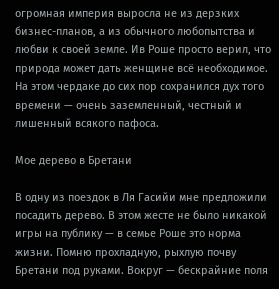огромная империя выросла не из дерзких бизнес-планов, а из обычного любопытства и любви к своей земле. Ив Роше просто верил, что природа может дать женщине всё необходимое. На этом чердаке до сих пор сохранился дух того времени — очень заземленный, честный и лишенный всякого пафоса.

Мое дерево в Бретани

В одну из поездок в Ля Гасийи мне предложили посадить дерево. В этом жесте не было никакой игры на публику — в семье Роше это норма жизни. Помню прохладную, рыхлую почву Бретани под руками. Вокруг — бескрайние поля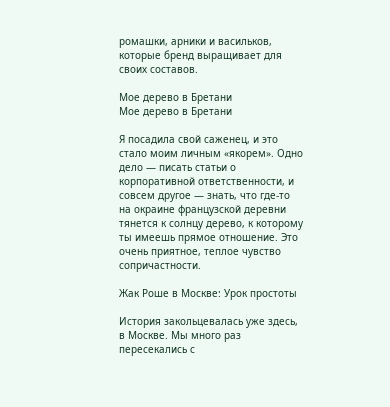ромашки, арники и васильков, которые бренд выращивает для своих составов.

Мое дерево в Бретани
Мое дерево в Бретани

Я посадила свой саженец, и это стало моим личным «якорем». Одно дело — писать статьи о корпоративной ответственности, и совсем другое — знать, что где-то на окраине французской деревни тянется к солнцу дерево, к которому ты имеешь прямое отношение. Это очень приятное, теплое чувство сопричастности.

Жак Роше в Москве: Урок простоты

История закольцевалась уже здесь, в Москве. Мы много раз пересекались с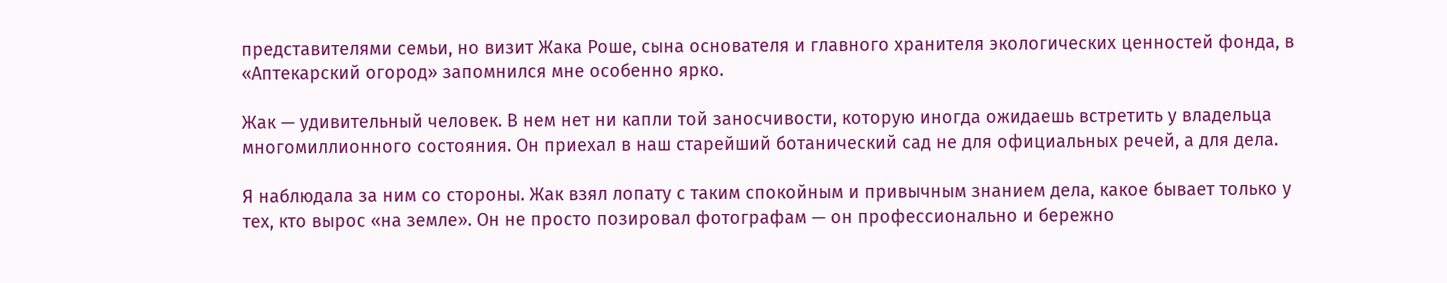представителями семьи, но визит Жака Роше, сына основателя и главного хранителя экологических ценностей фонда, в «Аптекарский огород» запомнился мне особенно ярко.

Жак — удивительный человек. В нем нет ни капли той заносчивости, которую иногда ожидаешь встретить у владельца многомиллионного состояния. Он приехал в наш старейший ботанический сад не для официальных речей, а для дела.

Я наблюдала за ним со стороны. Жак взял лопату с таким спокойным и привычным знанием дела, какое бывает только у тех, кто вырос «на земле». Он не просто позировал фотографам — он профессионально и бережно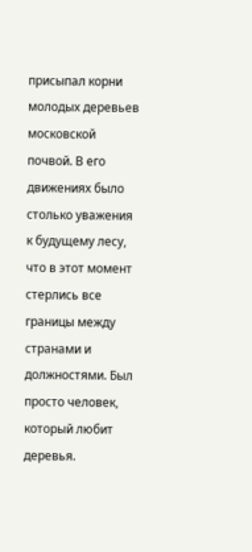присыпал корни молодых деревьев московской почвой. В его движениях было столько уважения к будущему лесу, что в этот момент стерлись все границы между странами и должностями. Был просто человек, который любит деревья.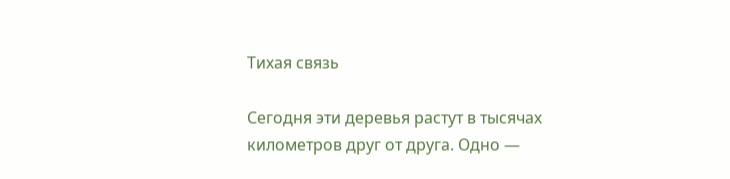Тихая связь

Сегодня эти деревья растут в тысячах километров друг от друга. Одно —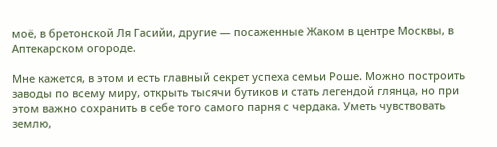моё, в бретонской Ля Гасийи, другие — посаженные Жаком в центре Москвы, в Аптекарском огороде.

Мне кажется, в этом и есть главный секрет успеха семьи Роше. Можно построить заводы по всему миру, открыть тысячи бутиков и стать легендой глянца, но при этом важно сохранить в себе того самого парня с чердака. Уметь чувствовать землю,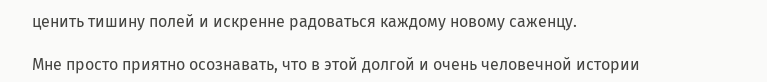ценить тишину полей и искренне радоваться каждому новому саженцу.

Мне просто приятно осознавать, что в этой долгой и очень человечной истории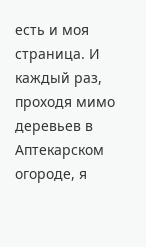есть и моя страница. И каждый раз, проходя мимо деревьев в Аптекарском огороде, я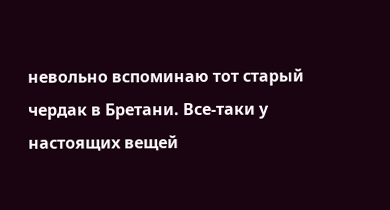невольно вспоминаю тот старый чердак в Бретани. Все-таки у настоящих вещей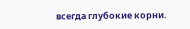всегда глубокие корни.